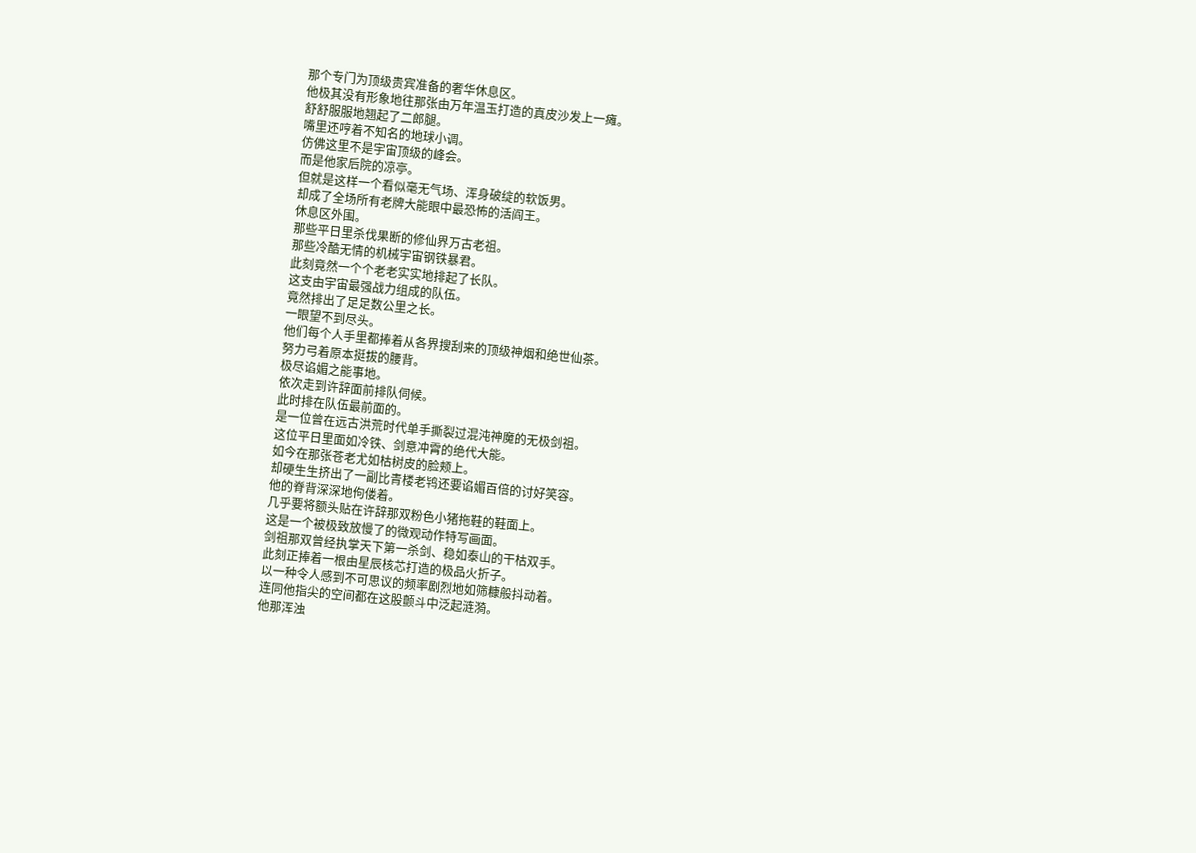那个专门为顶级贵宾准备的奢华休息区。
他极其没有形象地往那张由万年温玉打造的真皮沙发上一瘫。
舒舒服服地翘起了二郎腿。
嘴里还哼着不知名的地球小调。
仿佛这里不是宇宙顶级的峰会。
而是他家后院的凉亭。
但就是这样一个看似毫无气场、浑身破绽的软饭男。
却成了全场所有老牌大能眼中最恐怖的活阎王。
休息区外围。
那些平日里杀伐果断的修仙界万古老祖。
那些冷酷无情的机械宇宙钢铁暴君。
此刻竟然一个个老老实实地排起了长队。
这支由宇宙最强战力组成的队伍。
竟然排出了足足数公里之长。
一眼望不到尽头。
他们每个人手里都捧着从各界搜刮来的顶级神烟和绝世仙茶。
努力弓着原本挺拔的腰背。
极尽谄媚之能事地。
依次走到许辞面前排队伺候。
此时排在队伍最前面的。
是一位曾在远古洪荒时代单手撕裂过混沌神魔的无极剑祖。
这位平日里面如冷铁、剑意冲霄的绝代大能。
如今在那张苍老尤如枯树皮的脸颊上。
却硬生生挤出了一副比青楼老鸨还要谄媚百倍的讨好笑容。
他的脊背深深地佝偻着。
几乎要将额头贴在许辞那双粉色小猪拖鞋的鞋面上。
这是一个被极致放慢了的微观动作特写画面。
剑祖那双曾经执掌天下第一杀剑、稳如泰山的干枯双手。
此刻正捧着一根由星辰核芯打造的极品火折子。
以一种令人感到不可思议的频率剧烈地如筛糠般抖动着。
连同他指尖的空间都在这股颤斗中泛起涟漪。
他那浑浊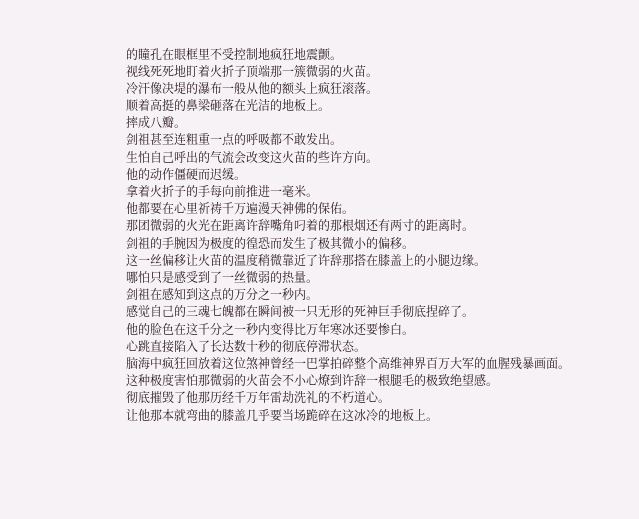的瞳孔在眼框里不受控制地疯狂地震颤。
视线死死地盯着火折子顶端那一簇微弱的火苗。
冷汗像决堤的瀑布一般从他的额头上疯狂滚落。
顺着高挺的鼻梁砸落在光洁的地板上。
摔成八瓣。
剑祖甚至连粗重一点的呼吸都不敢发出。
生怕自己呼出的气流会改变这火苗的些许方向。
他的动作僵硬而迟缓。
拿着火折子的手每向前推进一毫米。
他都要在心里祈祷千万遍漫天神佛的保佑。
那团微弱的火光在距离许辞嘴角叼着的那根烟还有两寸的距离时。
剑祖的手腕因为极度的徨恐而发生了极其微小的偏移。
这一丝偏移让火苗的温度稍微靠近了许辞那搭在膝盖上的小腿边缘。
哪怕只是感受到了一丝微弱的热量。
剑祖在感知到这点的万分之一秒内。
感觉自己的三魂七魄都在瞬间被一只无形的死神巨手彻底捏碎了。
他的脸色在这千分之一秒内变得比万年寒冰还要惨白。
心跳直接陷入了长达数十秒的彻底停滞状态。
脑海中疯狂回放着这位煞神曾经一巴掌拍碎整个高维神界百万大军的血腥残暴画面。
这种极度害怕那微弱的火苗会不小心燎到许辞一根腿毛的极致绝望感。
彻底摧毁了他那历经千万年雷劫洗礼的不朽道心。
让他那本就弯曲的膝盖几乎要当场跪碎在这冰冷的地板上。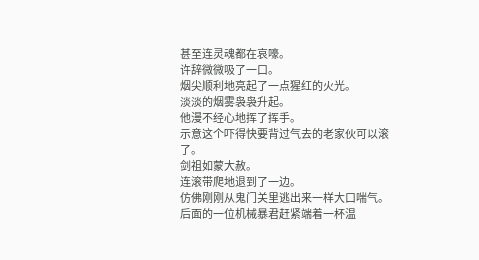甚至连灵魂都在哀嚎。
许辞微微吸了一口。
烟尖顺利地亮起了一点猩红的火光。
淡淡的烟雾袅袅升起。
他漫不经心地挥了挥手。
示意这个吓得快要背过气去的老家伙可以滚了。
剑祖如蒙大赦。
连滚带爬地退到了一边。
仿佛刚刚从鬼门关里逃出来一样大口喘气。
后面的一位机械暴君赶紧端着一杯温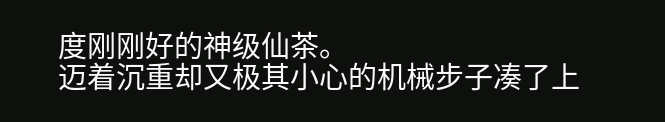度刚刚好的神级仙茶。
迈着沉重却又极其小心的机械步子凑了上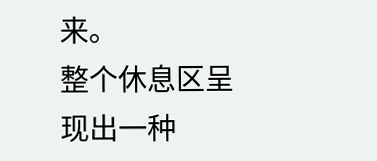来。
整个休息区呈现出一种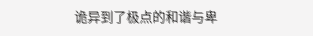诡异到了极点的和谐与卑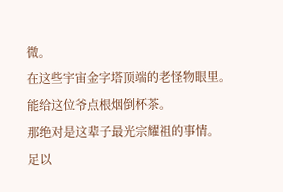微。
在这些宇宙金字塔顶端的老怪物眼里。
能给这位爷点根烟倒杯茶。
那绝对是这辈子最光宗耀祖的事情。
足以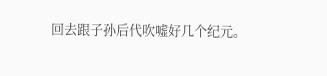回去跟子孙后代吹嘘好几个纪元。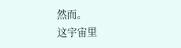然而。
这宇宙里